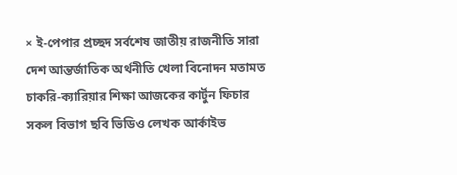× ই-পেপার প্রচ্ছদ সর্বশেষ জাতীয় রাজনীতি সারা দেশ আন্তর্জাতিক অর্থনীতি খেলা বিনোদন মতামত চাকরি-ক্যারিয়ার শিক্ষা আজকের কার্টুন ফিচার সকল বিভাগ ছবি ভিডিও লেখক আর্কাইভ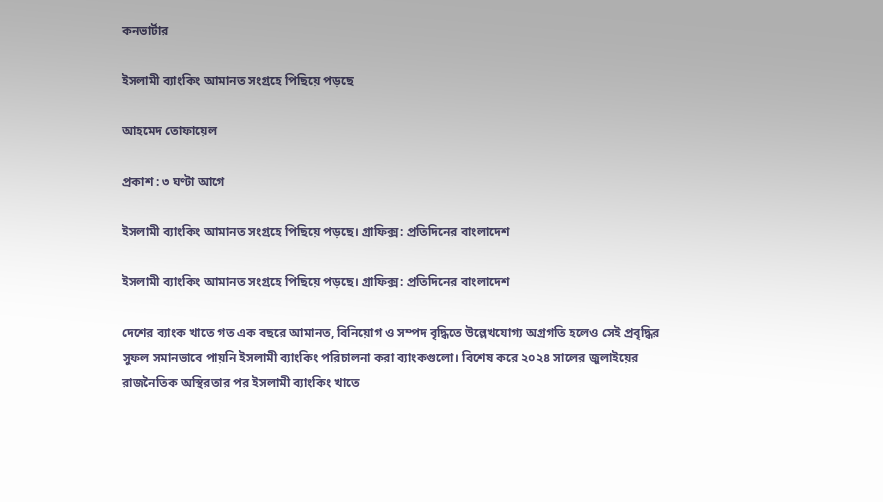কনভার্টার

ইসলামী ব্যাংকিং আমানত সংগ্রহে পিছিয়ে পড়ছে

আহমেদ তোফায়েল

প্রকাশ : ৩ ঘণ্টা আগে

ইসলামী ব্যাংকিং আমানত সংগ্রহে পিছিয়ে পড়ছে। গ্রাফিক্স: প্রতিদিনের বাংলাদেশ

ইসলামী ব্যাংকিং আমানত সংগ্রহে পিছিয়ে পড়ছে। গ্রাফিক্স: প্রতিদিনের বাংলাদেশ

দেশের ব্যাংক খাতে গত এক বছরে আমানত, বিনিয়োগ ও সম্পদ বৃদ্ধিতে উল্লেখযোগ্য অগ্রগতি হলেও সেই প্রবৃদ্ধির সুফল সমানভাবে পায়নি ইসলামী ব্যাংকিং পরিচালনা করা ব্যাংকগুলো। বিশেষ করে ২০২৪ সালের জুলাইয়ের রাজনৈতিক অস্থিরতার পর ইসলামী ব্যাংকিং খাতে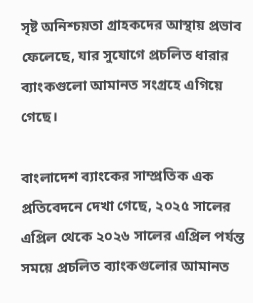সৃষ্ট অনিশ্চয়তা গ্রাহকদের আস্থায় প্রভাব ফেলেছে, যার সুযোগে প্রচলিত ধারার ব্যাংকগুলো আমানত সংগ্রহে এগিয়ে গেছে।

বাংলাদেশ ব্যাংকের সাম্প্রতিক এক প্রতিবেদনে দেখা গেছে, ২০২৫ সালের এপ্রিল থেকে ২০২৬ সালের এপ্রিল পর্যন্ত সময়ে প্রচলিত ব্যাংকগুলোর আমানত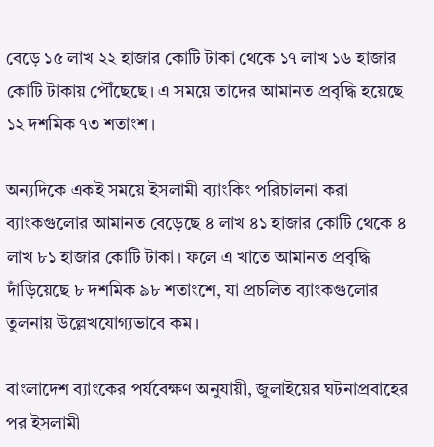বেড়ে ১৫ লাখ ২২ হাজার কোটি টাকা থেকে ১৭ লাখ ১৬ হাজার কোটি টাকায় পৌঁছেছে। এ সময়ে তাদের আমানত প্রবৃদ্ধি হয়েছে ১২ দশমিক ৭৩ শতাংশ।

অন্যদিকে একই সময়ে ইসলামী ব্যাংকিং পরিচালনা করা ব্যাংকগুলোর আমানত বেড়েছে ৪ লাখ ৪১ হাজার কোটি থেকে ৪ লাখ ৮১ হাজার কোটি টাকা। ফলে এ খাতে আমানত প্রবৃদ্ধি দাঁড়িয়েছে ৮ দশমিক ৯৮ শতাংশে, যা প্রচলিত ব্যাংকগুলোর তুলনায় উল্লেখযোগ্যভাবে কম।

বাংলাদেশ ব্যাংকের পর্যবেক্ষণ অনুযায়ী, জুলাইয়ের ঘটনাপ্রবাহের পর ইসলামী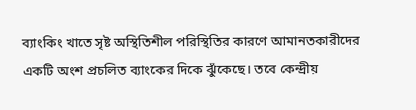ব্যাংকিং খাতে সৃষ্ট অস্থিতিশীল পরিস্থিতির কারণে আমানতকারীদের একটি অংশ প্রচলিত ব্যাংকের দিকে ঝুঁকেছে। তবে কেন্দ্রীয়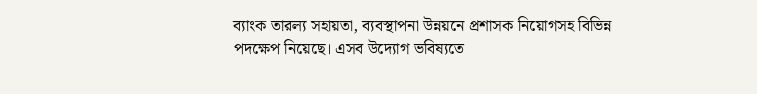ব্যাংক তারল্য সহায়তা, ব্যবস্থাপনা উন্নয়নে প্রশাসক নিয়োগসহ বিভিন্ন পদক্ষেপ নিয়েছে। এসব উদ্যোগ ভবিষ্যতে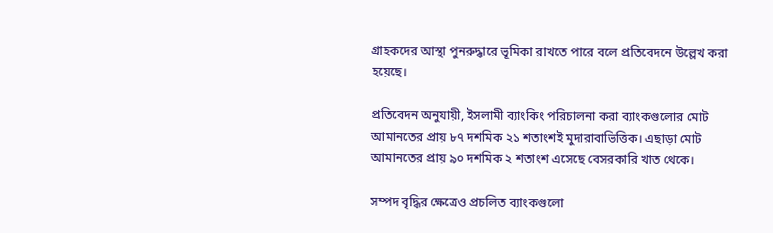গ্রাহকদের আস্থা পুনরুদ্ধারে ভূমিকা রাখতে পারে বলে প্রতিবেদনে উল্লেখ করা হয়েছে।

প্রতিবেদন অনুযায়ী, ইসলামী ব্যাংকিং পরিচালনা করা ব্যাংকগুলোর মোট আমানতের প্রায় ৮৭ দশমিক ২১ শতাংশই মুদারাবাভিত্তিক। এছাড়া মোট আমানতের প্রায় ৯০ দশমিক ২ শতাংশ এসেছে বেসরকারি খাত থেকে।

সম্পদ বৃদ্ধির ক্ষেত্রেও প্রচলিত ব্যাংকগুলো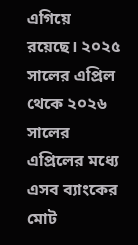এগিয়ে রয়েছে। ২০২৫ সালের এপ্রিল থেকে ২০২৬ সালের এপ্রিলের মধ্যে এসব ব্যাংকের মোট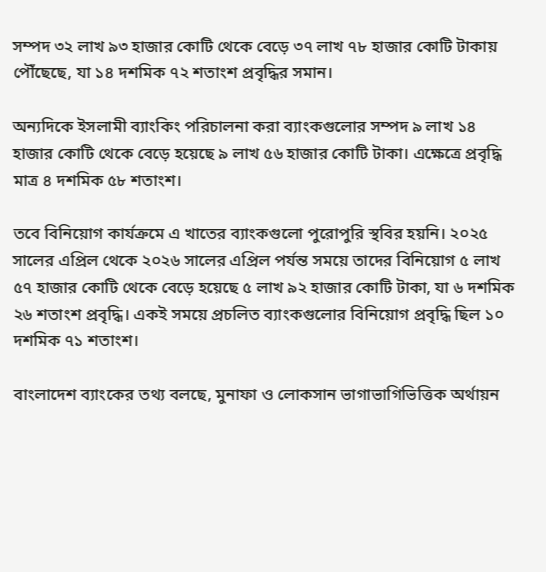সম্পদ ৩২ লাখ ৯৩ হাজার কোটি থেকে বেড়ে ৩৭ লাখ ৭৮ হাজার কোটি টাকায় পৌঁছেছে, যা ১৪ দশমিক ৭২ শতাংশ প্রবৃদ্ধির সমান।

অন্যদিকে ইসলামী ব্যাংকিং পরিচালনা করা ব্যাংকগুলোর সম্পদ ৯ লাখ ১৪ হাজার কোটি থেকে বেড়ে হয়েছে ৯ লাখ ৫৬ হাজার কোটি টাকা। এক্ষেত্রে প্রবৃদ্ধি মাত্র ৪ দশমিক ৫৮ শতাংশ।

তবে বিনিয়োগ কার্যক্রমে এ খাতের ব্যাংকগুলো পুরোপুরি স্থবির হয়নি। ২০২৫ সালের এপ্রিল থেকে ২০২৬ সালের এপ্রিল পর্যন্ত সময়ে তাদের বিনিয়োগ ৫ লাখ ৫৭ হাজার কোটি থেকে বেড়ে হয়েছে ৫ লাখ ৯২ হাজার কোটি টাকা, যা ৬ দশমিক ২৬ শতাংশ প্রবৃদ্ধি। একই সময়ে প্রচলিত ব্যাংকগুলোর বিনিয়োগ প্রবৃদ্ধি ছিল ১০ দশমিক ৭১ শতাংশ।

বাংলাদেশ ব্যাংকের তথ্য বলছে, মুনাফা ও লোকসান ভাগাভাগিভিত্তিক অর্থায়ন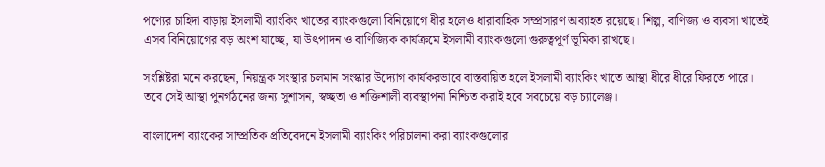পণ্যের চাহিদা বাড়ায় ইসলামী ব্যাংকিং খাতের ব্যাংকগুলো বিনিয়োগে ধীর হলেও ধারাবাহিক সম্প্রসারণ অব্যাহত রয়েছে। শিল্প, বাণিজ্য ও ব্যবসা খাতেই এসব বিনিয়োগের বড় অংশ যাচ্ছে, যা উৎপাদন ও বাণিজ্যিক কার্যক্রমে ইসলামী ব্যাংকগুলো গুরুত্বপূর্ণ ভূমিকা রাখছে।

সংশ্লিষ্টরা মনে করছেন, নিয়ন্ত্রক সংস্থার চলমান সংস্কার উদ্যোগ কার্যকরভাবে বাস্তবায়িত হলে ইসলামী ব্যাংকিং খাতে আস্থা ধীরে ধীরে ফিরতে পারে। তবে সেই আস্থা পুনর্গঠনের জন্য সুশাসন, স্বচ্ছতা ও শক্তিশালী ব্যবস্থাপনা নিশ্চিত করাই হবে সবচেয়ে বড় চ্যালেঞ্জ।

বাংলাদেশ ব্যাংকের সাম্প্রতিক প্রতিবেদনে ইসলামী ব্যাংকিং পরিচালনা করা ব্যাংকগুলোর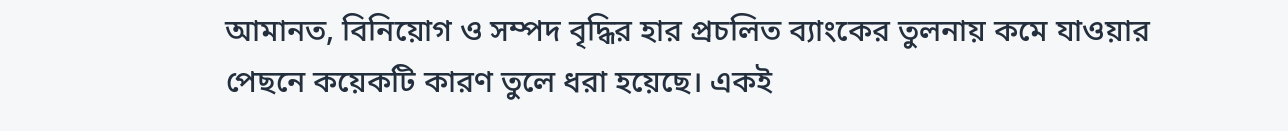আমানত, বিনিয়োগ ও সম্পদ বৃদ্ধির হার প্রচলিত ব্যাংকের তুলনায় কমে যাওয়ার পেছনে কয়েকটি কারণ তুলে ধরা হয়েছে। একই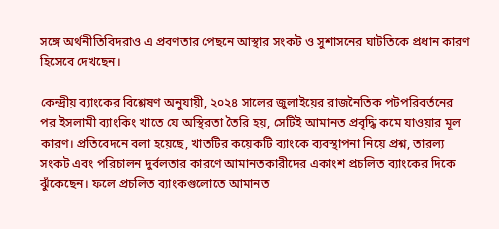সঙ্গে অর্থনীতিবিদরাও এ প্রবণতার পেছনে আস্থার সংকট ও সুশাসনের ঘাটতিকে প্রধান কারণ হিসেবে দেখছেন।

কেন্দ্রীয় ব্যাংকের বিশ্লেষণ অনুযায়ী, ২০২৪ সালের জুলাইয়ের রাজনৈতিক পটপরিবর্তনের পর ইসলামী ব্যাংকিং খাতে যে অস্থিরতা তৈরি হয়, সেটিই আমানত প্রবৃদ্ধি কমে যাওয়ার মূল কারণ। প্রতিবেদনে বলা হয়েছে, খাতটির কয়েকটি ব্যাংকে ব্যবস্থাপনা নিয়ে প্রশ্ন, তারল্য সংকট এবং পরিচালন দুর্বলতার কারণে আমানতকারীদের একাংশ প্রচলিত ব্যাংকের দিকে ঝুঁকেছেন। ফলে প্রচলিত ব্যাংকগুলোতে আমানত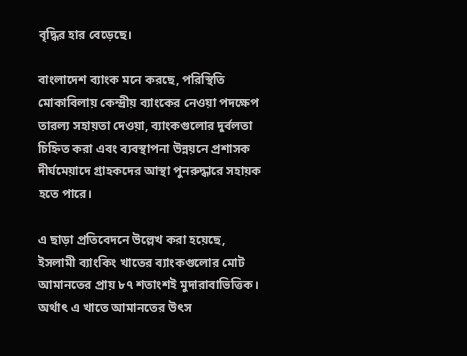বৃদ্ধির হার বেড়েছে।

বাংলাদেশ ব্যাংক মনে করছে, পরিস্থিতি মোকাবিলায় কেন্দ্রীয় ব্যাংকের নেওয়া পদক্ষেপ তারল্য সহায়তা দেওয়া, ব্যাংকগুলোর দুর্বলতা চিহ্নিত করা এবং ব্যবস্থাপনা উন্নয়নে প্রশাসক দীর্ঘমেয়াদে গ্রাহকদের আস্থা পুনরুদ্ধারে সহায়ক হতে পারে।

এ ছাড়া প্রতিবেদনে উল্লেখ করা হয়েছে, ইসলামী ব্যাংকিং খাতের ব্যাংকগুলোর মোট আমানতের প্রায় ৮৭ শতাংশই মুদারাবাভিত্তিক। অর্থাৎ এ খাতে আমানতের উৎস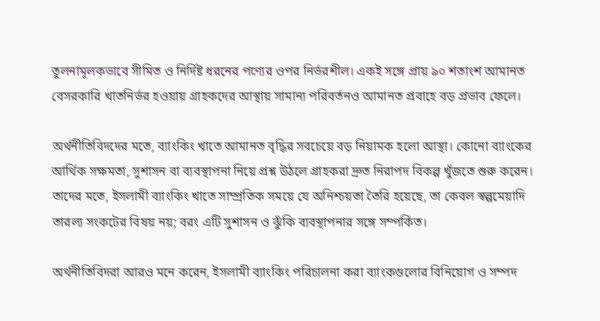তুলনামূলকভাবে সীমিত ও নির্দিষ্ট ধরনের পণ্যের ওপর নির্ভরশীল। একই সঙ্গে প্রায় ৯০ শতাংশ আমানত বেসরকারি খাতনির্ভর হওয়ায় গ্রাহকদের আস্থায় সামান্য পরিবর্তনও আমানত প্রবাহে বড় প্রভাব ফেলে।

অর্থনীতিবিদদের মতে, ব্যাংকিং খাতে আমানত বৃদ্ধির সবচেয়ে বড় নিয়ামক হলো আস্থা। কোনো ব্যাংকের আর্থিক সক্ষমতা, সুশাসন বা ব্যবস্থাপনা নিয়ে প্রশ্ন উঠলে গ্রাহকরা দ্রুত নিরাপদ বিকল্প খুঁজতে শুরু করেন। তাদের মতে, ইসলামী ব্যাংকিং খাতে সাম্প্রতিক সময়ে যে অনিশ্চয়তা তৈরি হয়েছে, তা কেবল স্বল্পমেয়াদি তারল্য সংকটের বিষয় নয়; বরং এটি সুশাসন ও ঝুঁকি ব্যবস্থাপনার সঙ্গে সম্পর্কিত।

অর্থনীতিবিদরা আরও মনে করেন, ইসলামী ব্যাংকিং পরিচালনা করা ব্যাংকগুলোর বিনিয়োগ ও সম্পদ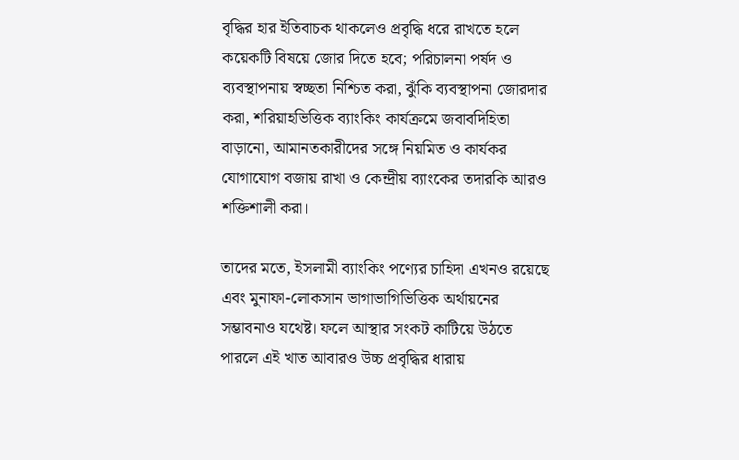বৃদ্ধির হার ইতিবাচক থাকলেও প্রবৃদ্ধি ধরে রাখতে হলে কয়েকটি বিষয়ে জোর দিতে হবে; পরিচালনা পর্ষদ ও ব্যবস্থাপনায় স্বচ্ছতা নিশ্চিত করা, ঝুঁকি ব্যবস্থাপনা জোরদার করা, শরিয়াহভিত্তিক ব্যাংকিং কার্যক্রমে জবাবদিহিতা বাড়ানো, আমানতকারীদের সঙ্গে নিয়মিত ও কার্যকর যোগাযোগ বজায় রাখা ও কেন্দ্রীয় ব্যাংকের তদারকি আরও শক্তিশালী করা।

তাদের মতে, ইসলামী ব্যাংকিং পণ্যের চাহিদা এখনও রয়েছে এবং মুনাফা-লোকসান ভাগাভাগিভিত্তিক অর্থায়নের সম্ভাবনাও যথেষ্ট। ফলে আস্থার সংকট কাটিয়ে উঠতে পারলে এই খাত আবারও উচ্চ প্রবৃদ্ধির ধারায়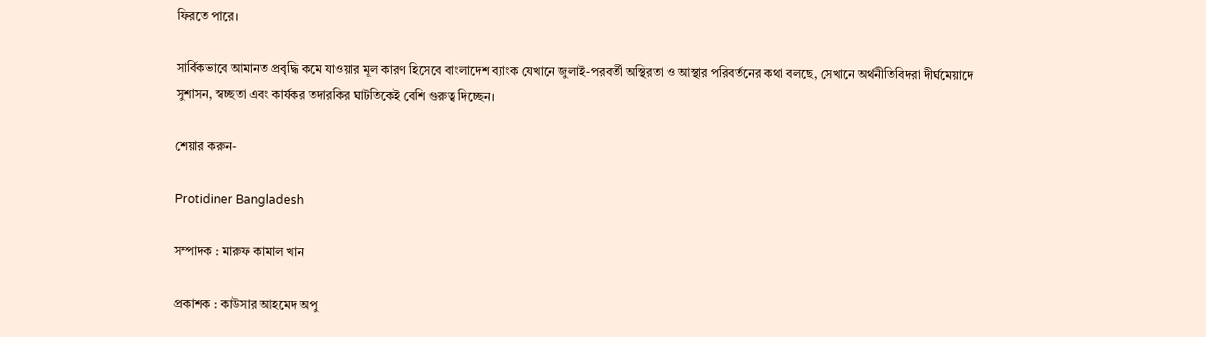ফিরতে পারে।

সার্বিকভাবে আমানত প্রবৃদ্ধি কমে যাওয়ার মূল কারণ হিসেবে বাংলাদেশ ব্যাংক যেখানে জুলাই-পরবর্তী অস্থিরতা ও আস্থার পরিবর্তনের কথা বলছে, সেখানে অর্থনীতিবিদরা দীর্ঘমেয়াদে সুশাসন, স্বচ্ছতা এবং কার্যকর তদারকির ঘাটতিকেই বেশি গুরুত্ব দিচ্ছেন।

শেয়ার করুন-

Protidiner Bangladesh

সম্পাদক : মারুফ কামাল খান

প্রকাশক : কাউসার আহমেদ অপু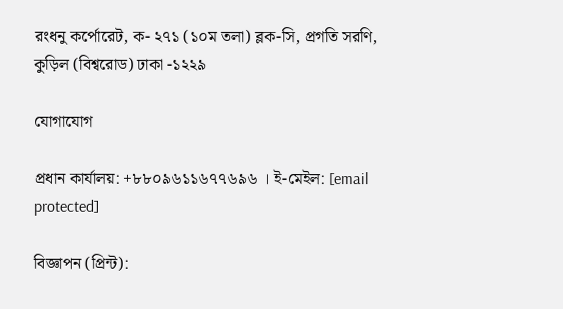রংধনু কর্পোরেট, ক- ২৭১ (১০ম তলা) ব্লক-সি, প্রগতি সরণি, কুড়িল (বিশ্বরোড) ঢাকা -১২২৯

যোগাযোগ

প্রধান কার্যালয়: +৮৮০৯৬১১৬৭৭৬৯৬ । ই-মেইল: [email protected]

বিজ্ঞাপন (প্রিন্ট):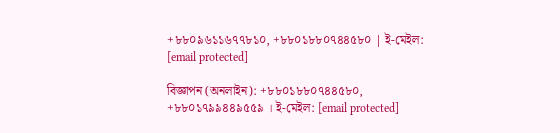+৮৮০৯৬১১৬৭৭৮১০, +৮৮০১৮৮০৭৪৪৫৮০ | ই-মেইল: [email protected]

বিজ্ঞাপন (অনলাইন): +৮৮০১৮৮০৭৪৪৫৮০, +৮৮০১৭৯৯৪৪৯৫৫৯ । ই-মেইল: [email protected]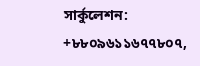সার্কুলেশন: +৮৮০৯৬১১৬৭৭৮০৭,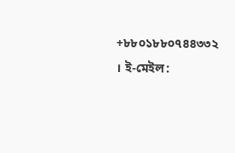+৮৮০১৮৮০৭৪৪৩৩২ । ই-মেইল: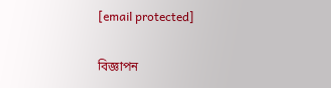[email protected]

বিজ্ঞাপন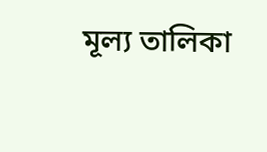মূল্য তালিকা